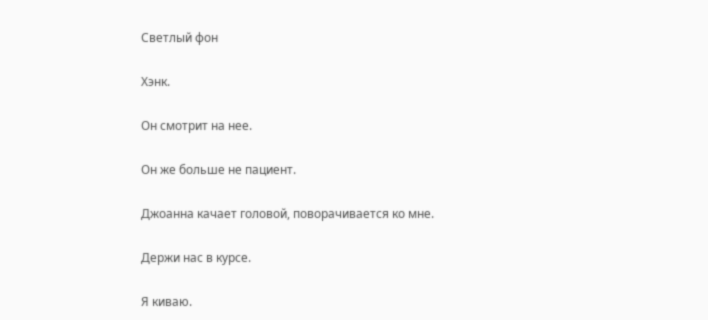Светлый фон

Хэнк.

Он смотрит на нее.

Он же больше не пациент.

Джоанна качает головой, поворачивается ко мне.

Держи нас в курсе.

Я киваю.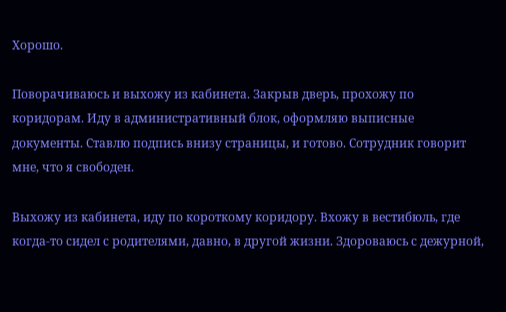Хорошо.

Поворачиваюсь и выхожу из кабинета. Закрыв дверь, прохожу по коридорам. Иду в административный блок, оформляю выписные документы. Ставлю подпись внизу страницы, и готово. Сотрудник говорит мне, что я свободен.

Выхожу из кабинета, иду по короткому коридору. Вхожу в вестибюль, где когда-то сидел с родителями, давно, в другой жизни. Здороваюсь с дежурной,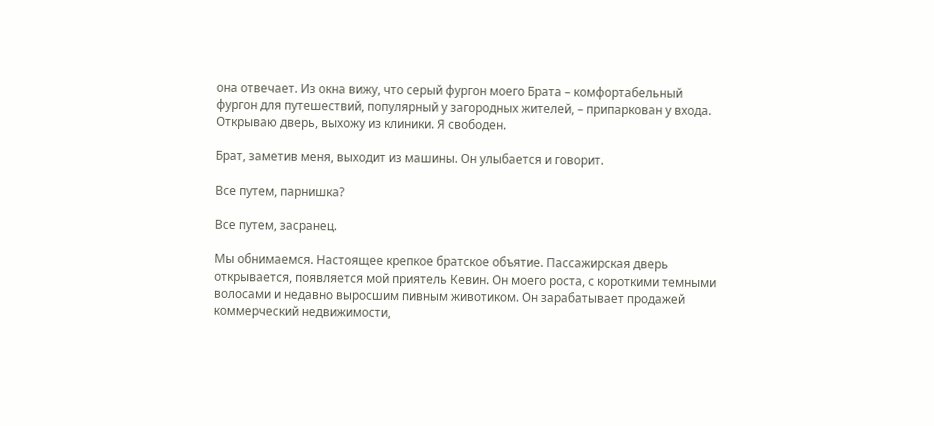она отвечает. Из окна вижу, что серый фургон моего Брата – комфортабельный фургон для путешествий, популярный у загородных жителей, – припаркован у входа. Открываю дверь, выхожу из клиники. Я свободен.

Брат, заметив меня, выходит из машины. Он улыбается и говорит.

Все путем, парнишка?

Все путем, засранец.

Мы обнимаемся. Настоящее крепкое братское объятие. Пассажирская дверь открывается, появляется мой приятель Кевин. Он моего роста, с короткими темными волосами и недавно выросшим пивным животиком. Он зарабатывает продажей коммерческий недвижимости,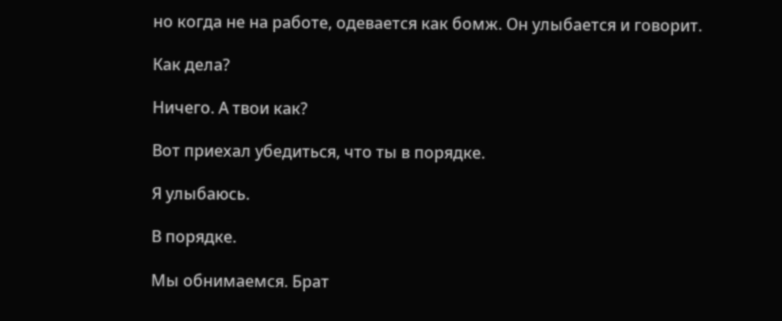но когда не на работе, одевается как бомж. Он улыбается и говорит.

Как дела?

Ничего. А твои как?

Вот приехал убедиться, что ты в порядке.

Я улыбаюсь.

В порядке.

Мы обнимаемся. Брат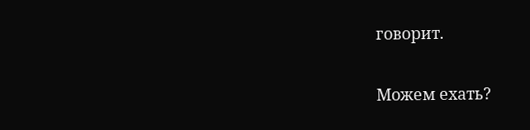говорит.

Можем ехать?